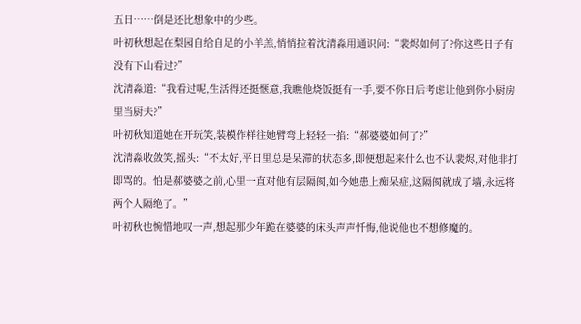五日……倒是还比想象中的少些。
叶初秋想起在梨园自给自足的小羊羔,悄悄拉着沈清淼用通识问:“裴烬如何了?你这些日子有没有下山看过?”
沈清淼道:“我看过呢,生活得还挺惬意,我瞧他烧饭挺有一手,要不你日后考虑让他到你小厨房里当厨夫?”
叶初秋知道她在开玩笑,装模作样往她臂弯上轻轻一掐:“郝婆婆如何了?”
沈清淼收敛笑,摇头:“不太好,平日里总是呆滞的状态多,即便想起来什么也不认裴烬,对他非打即骂的。怕是郝婆婆之前,心里一直对他有层隔阂,如今她患上痴呆症,这隔阂就成了墙,永远将两个人隔绝了。”
叶初秋也惋惜地叹一声,想起那少年跪在婆婆的床头声声忏悔,他说他也不想修魔的。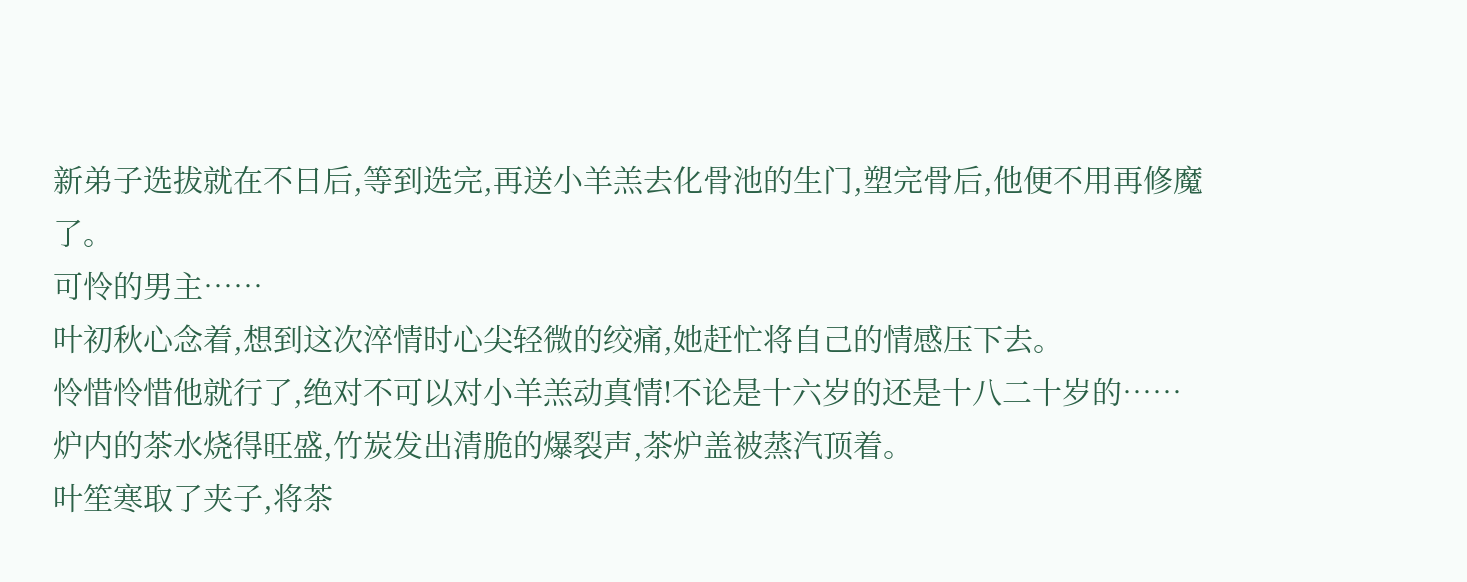新弟子选拔就在不日后,等到选完,再送小羊羔去化骨池的生门,塑完骨后,他便不用再修魔了。
可怜的男主……
叶初秋心念着,想到这次淬情时心尖轻微的绞痛,她赶忙将自己的情感压下去。
怜惜怜惜他就行了,绝对不可以对小羊羔动真情!不论是十六岁的还是十八二十岁的……
炉内的茶水烧得旺盛,竹炭发出清脆的爆裂声,茶炉盖被蒸汽顶着。
叶笙寒取了夹子,将茶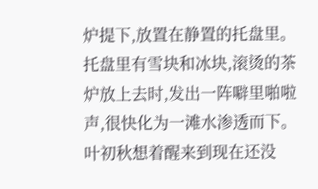炉提下,放置在静置的托盘里。
托盘里有雪块和冰块,滚烫的茶炉放上去时,发出一阵噼里啪啦声,很快化为一滩水渗透而下。
叶初秋想着醒来到现在还没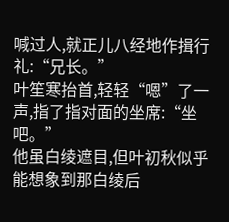喊过人,就正儿八经地作揖行礼:“兄长。”
叶笙寒抬首,轻轻“嗯”了一声,指了指对面的坐席:“坐吧。”
他虽白绫遮目,但叶初秋似乎能想象到那白绫后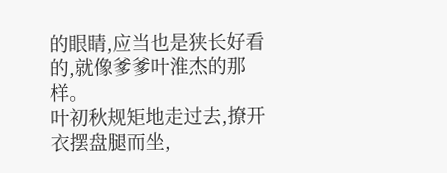的眼睛,应当也是狭长好看的,就像爹爹叶淮杰的那样。
叶初秋规矩地走过去,撩开衣摆盘腿而坐,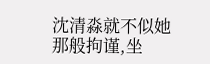沈清淼就不似她那般拘谨,坐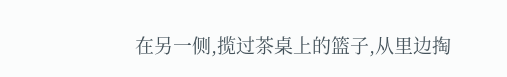在另一侧,揽过茶桌上的篮子,从里边掏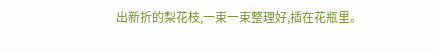出新折的梨花枝,一束一束整理好,插在花瓶里。